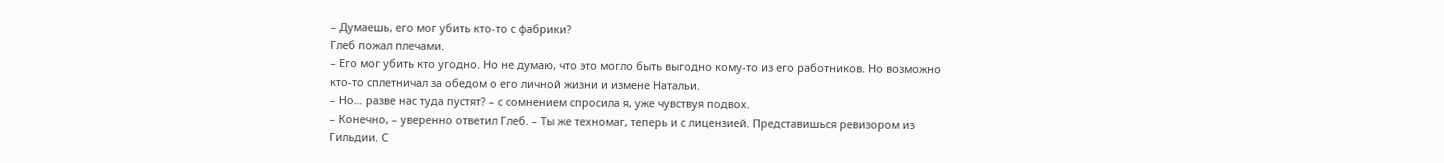– Думаешь, его мог убить кто-то с фабрики?
Глеб пожал плечами.
– Его мог убить кто угодно. Но не думаю, что это могло быть выгодно кому-то из его работников. Но возможно кто-то сплетничал за обедом о его личной жизни и измене Натальи.
– Но… разве нас туда пустят? – с сомнением спросила я, уже чувствуя подвох.
– Конечно, – уверенно ответил Глеб. – Ты же техномаг, теперь и с лицензией. Представишься ревизором из Гильдии. С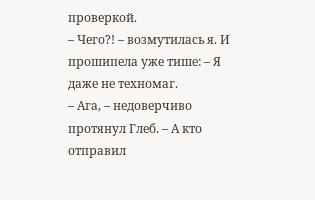проверкой.
– Чего?! – возмутилась я. И прошипела уже тише: – Я даже не техномаг.
– Ага, – недоверчиво протянул Глеб. – А кто отправил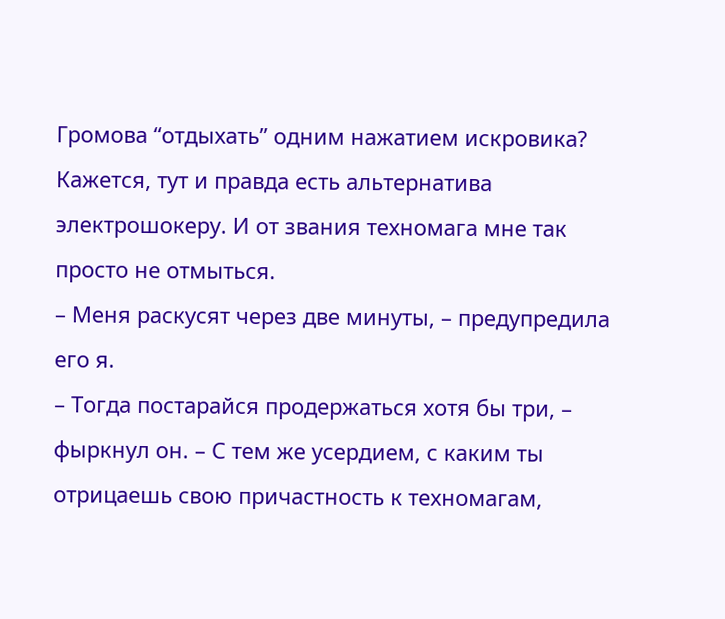Громова “отдыхать” одним нажатием искровика?
Кажется, тут и правда есть альтернатива электрошокеру. И от звания техномага мне так просто не отмыться.
– Меня раскусят через две минуты, – предупредила его я.
– Тогда постарайся продержаться хотя бы три, – фыркнул он. – С тем же усердием, с каким ты отрицаешь свою причастность к техномагам,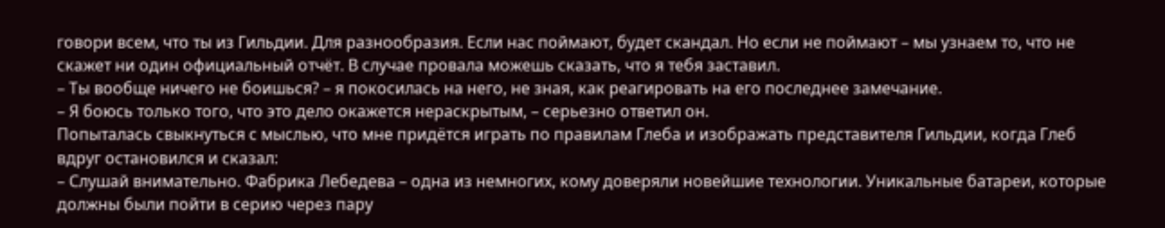говори всем, что ты из Гильдии. Для разнообразия. Если нас поймают, будет скандал. Но если не поймают – мы узнаем то, что не скажет ни один официальный отчёт. В случае провала можешь сказать, что я тебя заставил.
– Ты вообще ничего не боишься? – я покосилась на него, не зная, как реагировать на его последнее замечание.
– Я боюсь только того, что это дело окажется нераскрытым, – серьезно ответил он.
Попыталась свыкнуться с мыслью, что мне придётся играть по правилам Глеба и изображать представителя Гильдии, когда Глеб вдруг остановился и сказал:
– Слушай внимательно. Фабрика Лебедева – одна из немногих, кому доверяли новейшие технологии. Уникальные батареи, которые должны были пойти в серию через пару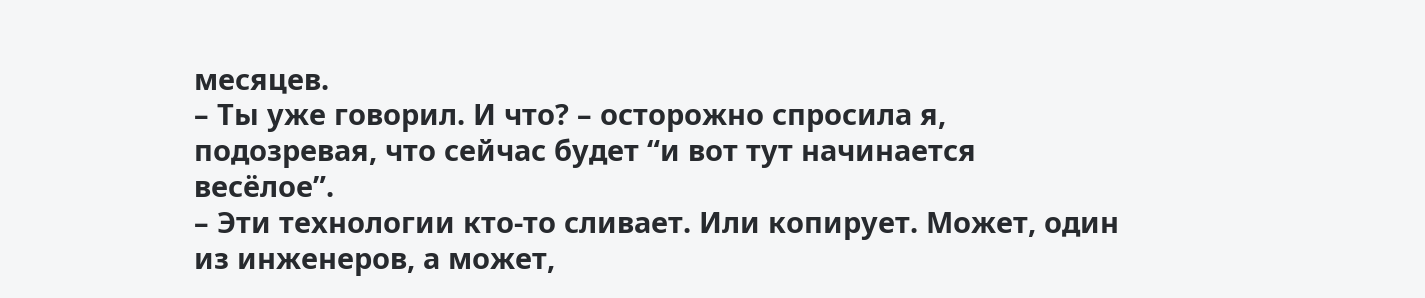месяцев.
– Ты уже говорил. И что? – осторожно спросила я, подозревая, что сейчас будет “и вот тут начинается весёлое”.
– Эти технологии кто-то сливает. Или копирует. Может, один из инженеров, а может,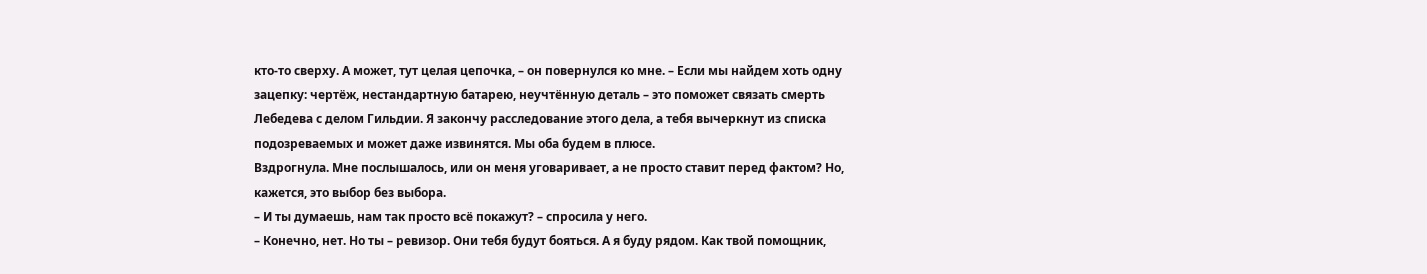кто-то сверху. А может, тут целая цепочка, – он повернулся ко мне. – Если мы найдем хоть одну зацепку: чертёж, нестандартную батарею, неучтённую деталь – это поможет связать смерть Лебедева с делом Гильдии. Я закончу расследование этого дела, а тебя вычеркнут из списка подозреваемых и может даже извинятся. Мы оба будем в плюсе.
Вздрогнула. Мне послышалось, или он меня уговаривает, а не просто ставит перед фактом? Но, кажется, это выбор без выбора.
– И ты думаешь, нам так просто всё покажут? – спросила у него.
– Конечно, нет. Но ты – ревизор. Они тебя будут бояться. А я буду рядом. Как твой помощник,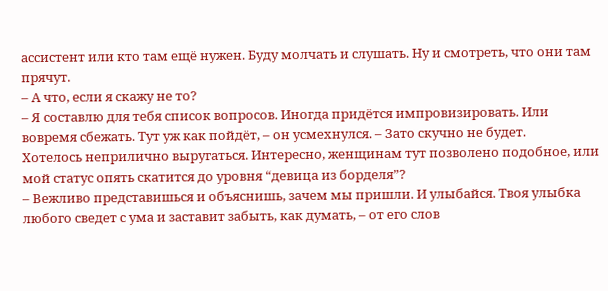ассистент или кто там ещё нужен. Буду молчать и слушать. Ну и смотреть, что они там прячут.
– А что, если я скажу не то?
– Я составлю для тебя список вопросов. Иногда придётся импровизировать. Или вовремя сбежать. Тут уж как пойдёт, – он усмехнулся. – Зато скучно не будет.
Хотелось неприлично выругаться. Интересно, женщинам тут позволено подобное, или мой статус опять скатится до уровня “девица из борделя”?
– Вежливо представишься и объяснишь, зачем мы пришли. И улыбайся. Твоя улыбка любого сведет с ума и заставит забыть, как думать, – от его слов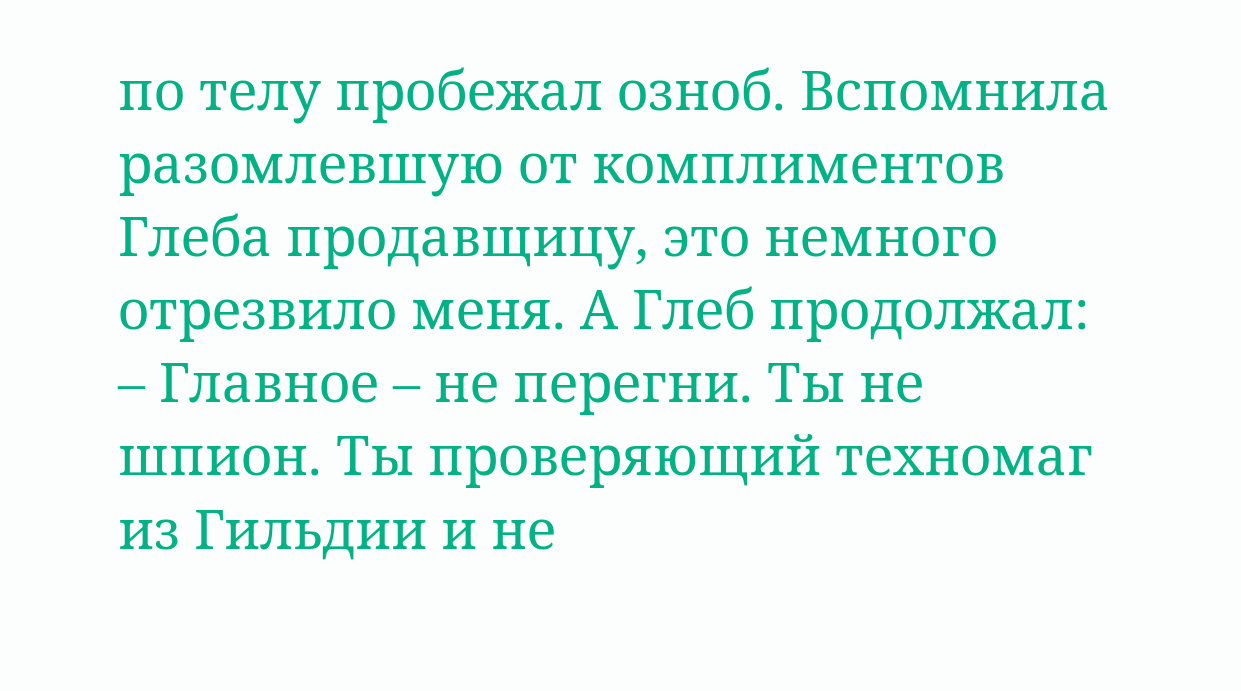по телу пробежал озноб. Вспомнила разомлевшую от комплиментов Глеба продавщицу, это немного отрезвило меня. А Глеб продолжал: – Главное – не перегни. Ты не шпион. Ты проверяющий техномаг из Гильдии и не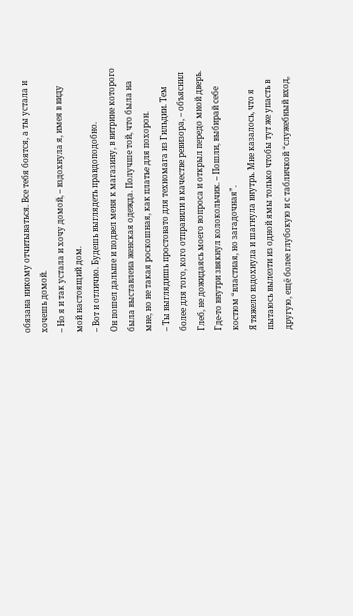обязана никому отчитываться. Все тебя боятся, а ты устала и хочешь домой.
– Но я и так устала и хочу домой, – вздохнула я, имея в виду мой настоящий дом.
– Вот и отлично. Будешь выглядеть правдоподобно.
Он пошел дальше и подвел меня к магазину, в витрине которого была выставлена женская одежда. Получше той, что была на мне, но не такая роскошная, как платье для похорон.
– Ты выглядишь простовато для техномага из Гильдии. Тем более для того, кого отправили в качестве ревизора, – объяснил Глеб, не дожидаясь моего вопроса и открыл передо мной дверь. Где-то внутри звякнул колокольчик. – Пошли, выбирай себе костюм “властная, но загадочная”.
Я тяжело вздохнула и шагнула внутрь. Мне казалось, что я пытаюсь вылезти из одной ямы только чтобы тут же упасть в другую, ещё более глубокую и с табличкой “служебный вход,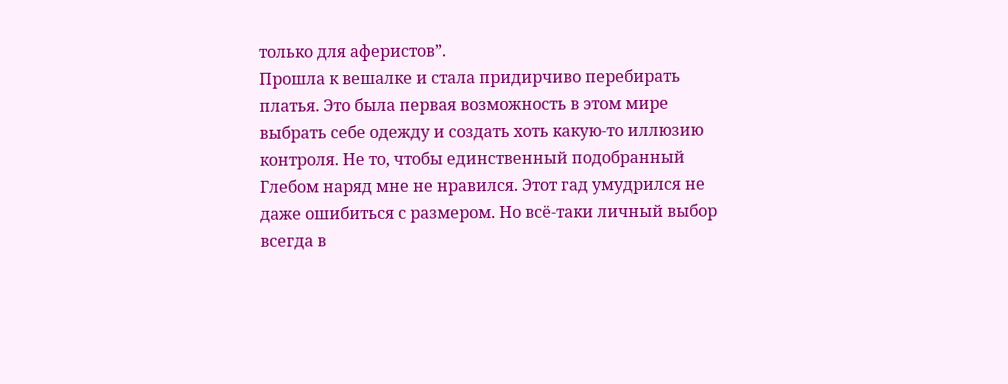только для аферистов”.
Прошла к вешалке и стала придирчиво перебирать платья. Это была первая возможность в этом мире выбрать себе одежду и создать хоть какую-то иллюзию контроля. Не то, чтобы единственный подобранный Глебом наряд мне не нравился. Этот гад умудрился не даже ошибиться с размером. Но всё-таки личный выбор всегда в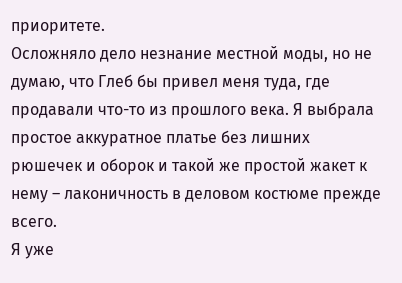приоритете.
Осложняло дело незнание местной моды, но не думаю, что Глеб бы привел меня туда, где продавали что-то из прошлого века. Я выбрала простое аккуратное платье без лишних рюшечек и оборок и такой же простой жакет к нему – лаконичность в деловом костюме прежде всего.
Я уже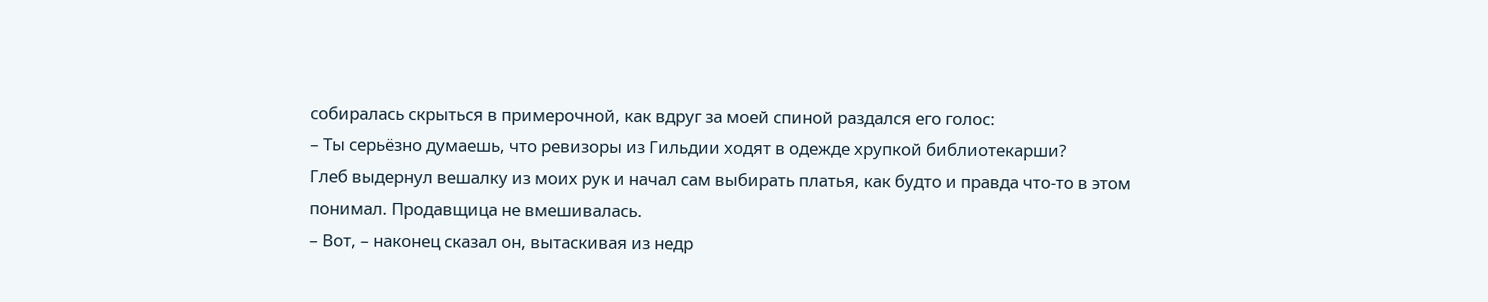собиралась скрыться в примерочной, как вдруг за моей спиной раздался его голос:
– Ты серьёзно думаешь, что ревизоры из Гильдии ходят в одежде хрупкой библиотекарши?
Глеб выдернул вешалку из моих рук и начал сам выбирать платья, как будто и правда что-то в этом понимал. Продавщица не вмешивалась.
– Вот, – наконец сказал он, вытаскивая из недр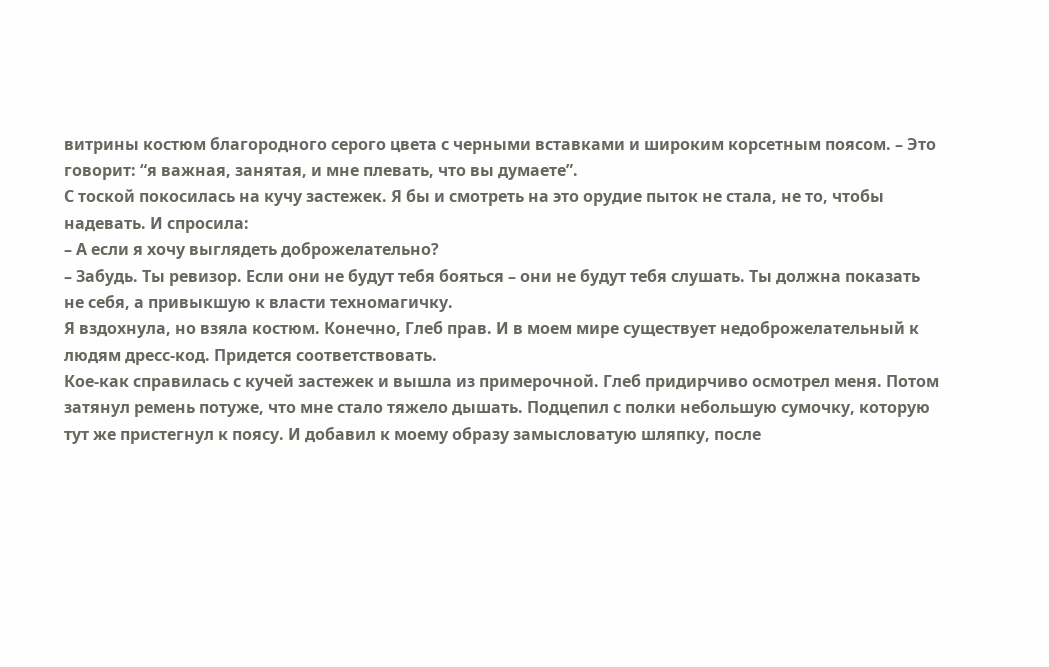витрины костюм благородного серого цвета с черными вставками и широким корсетным поясом. – Это говорит: “я важная, занятая, и мне плевать, что вы думаете”.
С тоской покосилась на кучу застежек. Я бы и смотреть на это орудие пыток не стала, не то, чтобы надевать. И спросила:
– А если я хочу выглядеть доброжелательно?
– Забудь. Ты ревизор. Если они не будут тебя бояться – они не будут тебя слушать. Ты должна показать не себя, а привыкшую к власти техномагичку.
Я вздохнула, но взяла костюм. Конечно, Глеб прав. И в моем мире существует недоброжелательный к людям дресс-код. Придется соответствовать.
Кое-как справилась с кучей застежек и вышла из примерочной. Глеб придирчиво осмотрел меня. Потом затянул ремень потуже, что мне стало тяжело дышать. Подцепил с полки небольшую сумочку, которую тут же пристегнул к поясу. И добавил к моему образу замысловатую шляпку, после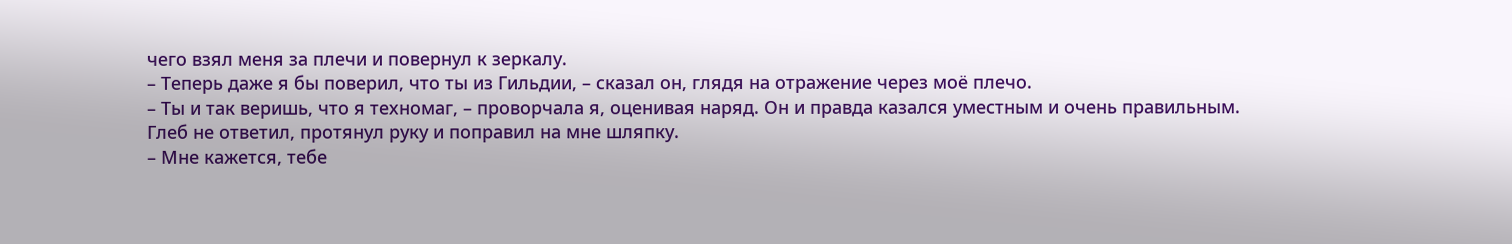чего взял меня за плечи и повернул к зеркалу.
– Теперь даже я бы поверил, что ты из Гильдии, – сказал он, глядя на отражение через моё плечо.
– Ты и так веришь, что я техномаг, – проворчала я, оценивая наряд. Он и правда казался уместным и очень правильным.
Глеб не ответил, протянул руку и поправил на мне шляпку.
– Мне кажется, тебе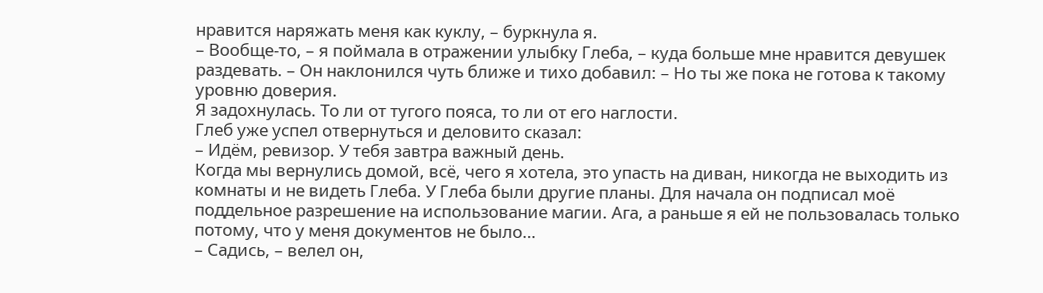нравится наряжать меня как куклу, – буркнула я.
– Вообще-то, – я поймала в отражении улыбку Глеба, – куда больше мне нравится девушек раздевать. – Он наклонился чуть ближе и тихо добавил: – Но ты же пока не готова к такому уровню доверия.
Я задохнулась. То ли от тугого пояса, то ли от его наглости.
Глеб уже успел отвернуться и деловито сказал:
– Идём, ревизор. У тебя завтра важный день.
Когда мы вернулись домой, всё, чего я хотела, это упасть на диван, никогда не выходить из комнаты и не видеть Глеба. У Глеба были другие планы. Для начала он подписал моё поддельное разрешение на использование магии. Ага, а раньше я ей не пользовалась только потому, что у меня документов не было…
– Садись, – велел он,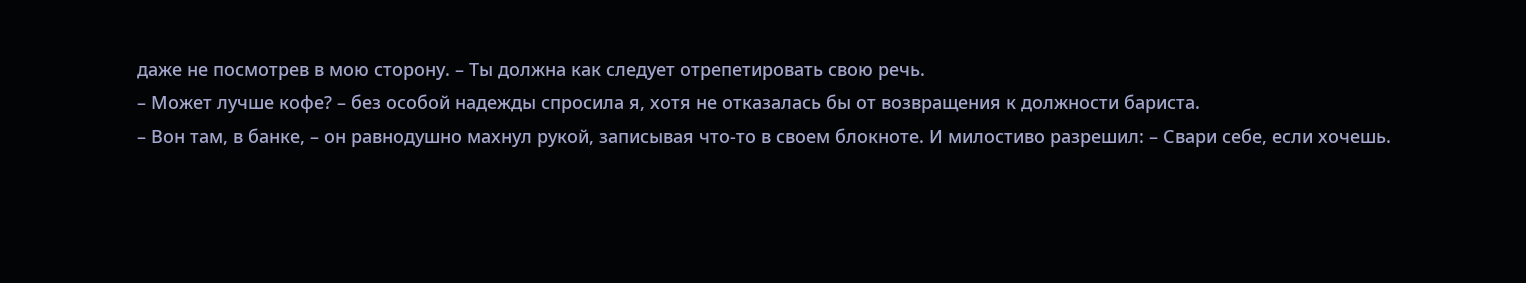даже не посмотрев в мою сторону. – Ты должна как следует отрепетировать свою речь.
– Может лучше кофе? – без особой надежды спросила я, хотя не отказалась бы от возвращения к должности бариста.
– Вон там, в банке, – он равнодушно махнул рукой, записывая что-то в своем блокноте. И милостиво разрешил: – Свари себе, если хочешь.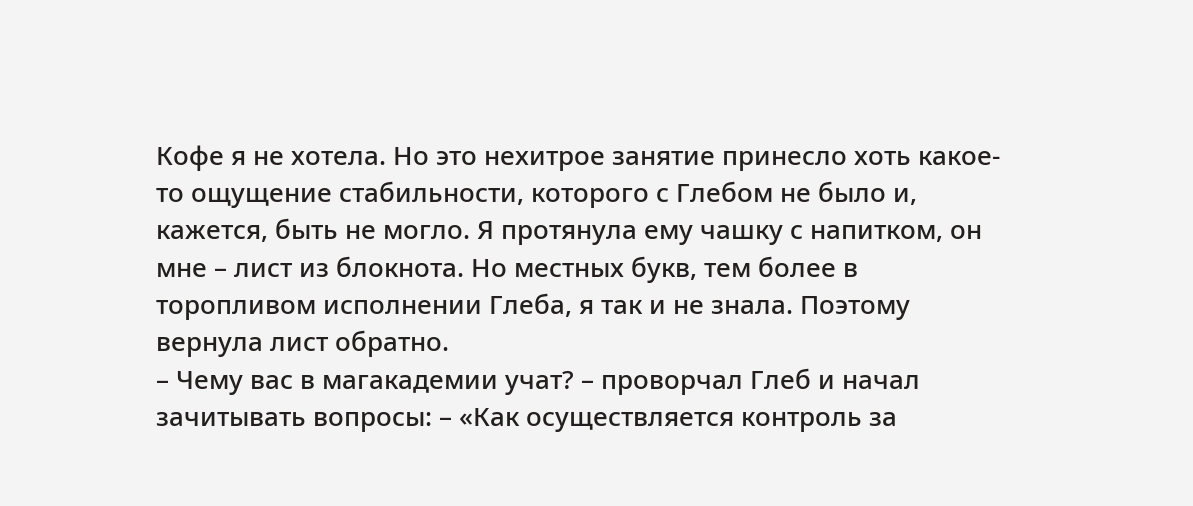Кофе я не хотела. Но это нехитрое занятие принесло хоть какое-то ощущение стабильности, которого с Глебом не было и, кажется, быть не могло. Я протянула ему чашку с напитком, он мне – лист из блокнота. Но местных букв, тем более в торопливом исполнении Глеба, я так и не знала. Поэтому вернула лист обратно.
– Чему вас в магакадемии учат? – проворчал Глеб и начал зачитывать вопросы: – «Как осуществляется контроль за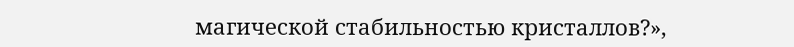магической стабильностью кристаллов?»,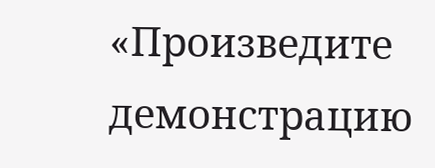«Произведите демонстрацию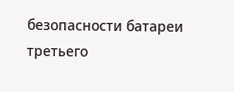безопасности батареи третьего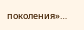поколения»…